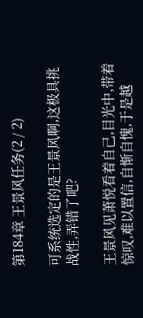第184章 王景风任务(2 / 2)

可系统选定的是王景风啊,这极具挑战性,弄错了吧?

王景风见萧悦看着自己,目光中,带着惊叹,难以置信,自惭自愧,于是越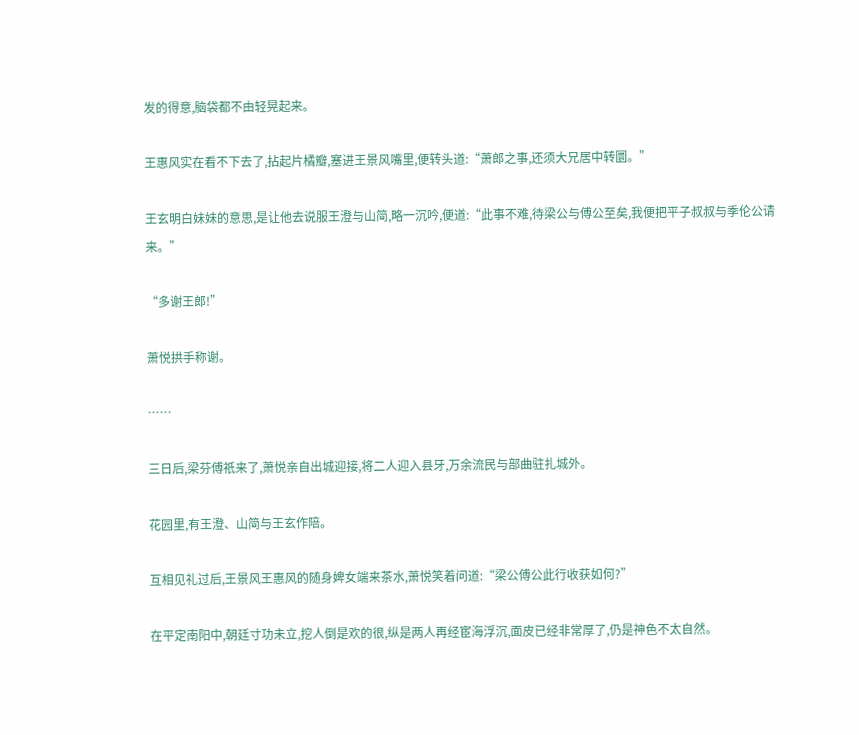发的得意,脑袋都不由轻晃起来。

王惠风实在看不下去了,拈起片橘瓣,塞进王景风嘴里,便转头道:“萧郎之事,还须大兄居中转圜。”

王玄明白妹妹的意思,是让他去说服王澄与山简,略一沉吟,便道:“此事不难,待梁公与傅公至矣,我便把平子叔叔与季伦公请来。”

“多谢王郎!”

萧悦拱手称谢。

……

三日后,梁芬傅祇来了,萧悦亲自出城迎接,将二人迎入县牙,万余流民与部曲驻扎城外。

花园里,有王澄、山简与王玄作陪。

互相见礼过后,王景风王惠风的随身婢女端来茶水,萧悦笑着问道:“梁公傅公此行收获如何?”

在平定南阳中,朝廷寸功未立,挖人倒是欢的很,纵是两人再经宦海浮沉,面皮已经非常厚了,仍是神色不太自然。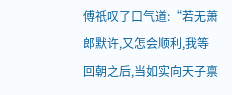傅祇叹了口气道:“若无萧郎默许,又怎会顺利,我等回朝之后,当如实向天子禀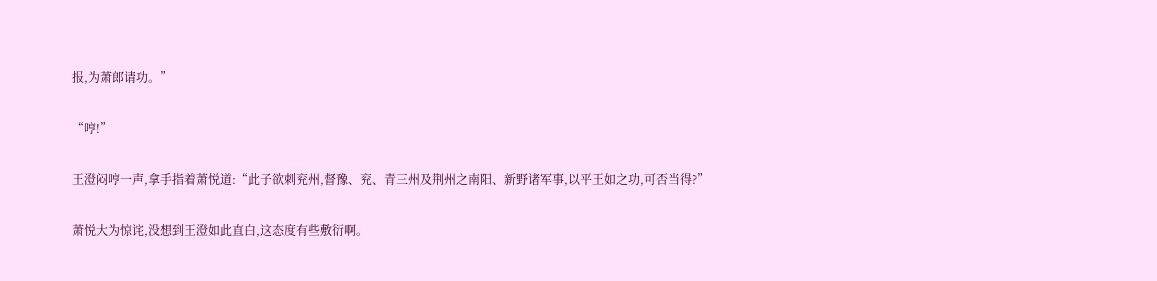报,为萧郎请功。”

“哼!”

王澄闷哼一声,拿手指着萧悦道:“此子欲刺兖州,督豫、兖、青三州及荆州之南阳、新野诸军事,以平王如之功,可否当得?”

萧悦大为惊诧,没想到王澄如此直白,这态度有些敷衍啊。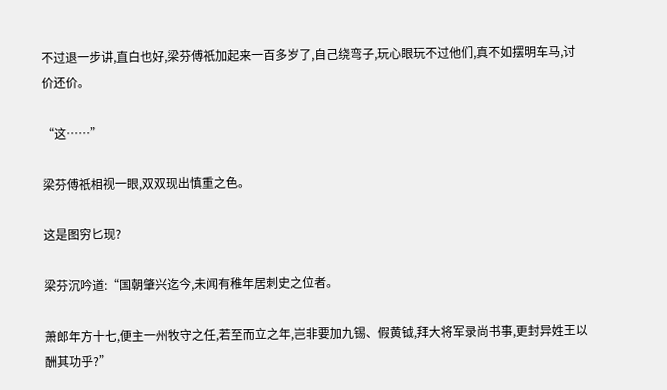不过退一步讲,直白也好,梁芬傅祇加起来一百多岁了,自己绕弯子,玩心眼玩不过他们,真不如摆明车马,讨价还价。

“这……”

梁芬傅祇相视一眼,双双现出慎重之色。

这是图穷匕现?

梁芬沉吟道:“国朝肇兴迄今,未闻有稚年居刺史之位者。

萧郎年方十七,便主一州牧守之任,若至而立之年,岂非要加九锡、假黄钺,拜大将军录尚书事,更封异姓王以酬其功乎?”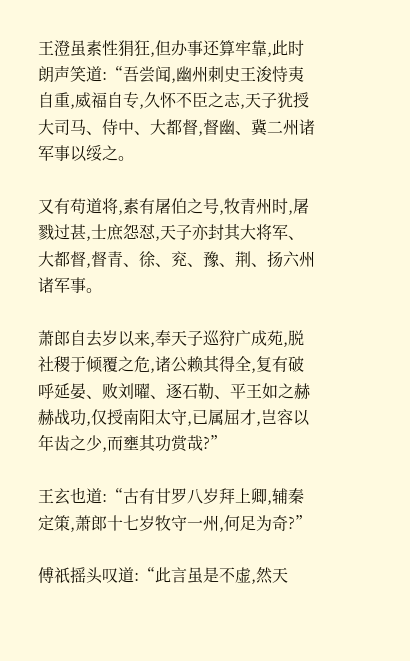王澄虽素性狷狂,但办事还算牢靠,此时朗声笑道:“吾尝闻,幽州刺史王浚恃夷自重,威福自专,久怀不臣之志,天子犹授大司马、侍中、大都督,督幽、冀二州诸军事以绥之。

又有苟道将,素有屠伯之号,牧青州时,屠戮过甚,士庶怨怼,天子亦封其大将军、大都督,督青、徐、兖、豫、荆、扬六州诸军事。

萧郎自去岁以来,奉天子巡狩广成苑,脱社稷于倾覆之危,诸公赖其得全,复有破呼延晏、败刘曜、逐石勒、平王如之赫赫战功,仅授南阳太守,已属屈才,岂容以年齿之少,而壅其功赏哉?”

王玄也道:“古有甘罗八岁拜上卿,辅秦定策,萧郎十七岁牧守一州,何足为奇?”

傅祇摇头叹道:“此言虽是不虚,然天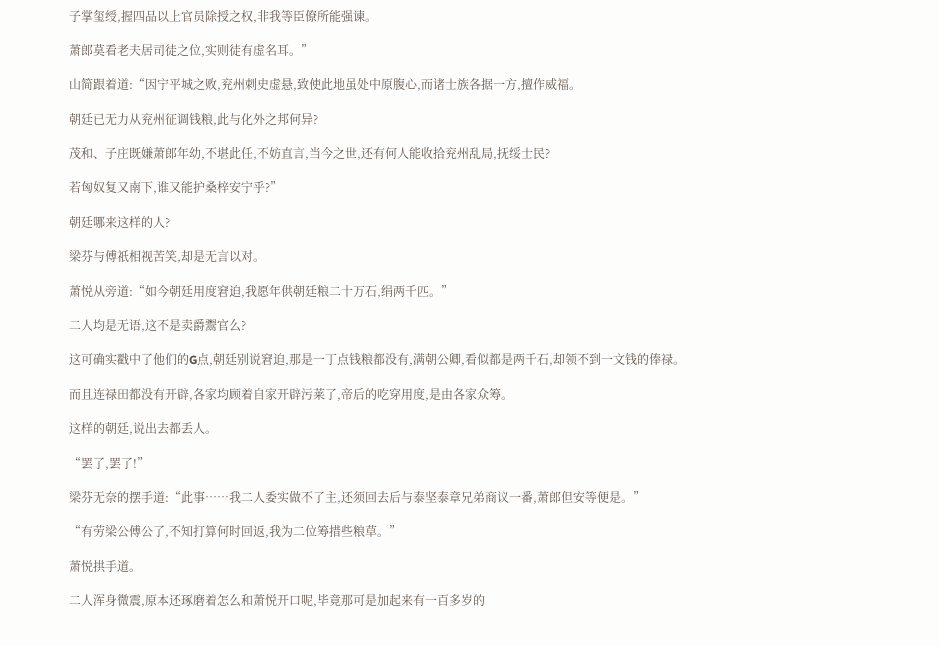子掌玺绶,握四品以上官员除授之权,非我等臣僚所能强谏。

萧郎莫看老夫居司徒之位,实则徒有虚名耳。”

山简跟着道:“因宁平城之败,兖州刺史虚悬,致使此地虽处中原腹心,而诸士族各据一方,擅作威福。

朝廷已无力从兖州征调钱粮,此与化外之邦何异?

茂和、子庄既嫌萧郎年幼,不堪此任,不妨直言,当今之世,还有何人能收拾兖州乱局,抚绥士民?

若匈奴复又南下,谁又能护桑梓安宁乎?”

朝廷哪来这样的人?

梁芬与傅祇相视苦笑,却是无言以对。

萧悦从旁道:“如今朝廷用度窘迫,我愿年供朝廷粮二十万石,绢两千匹。”

二人均是无语,这不是卖爵鬻官么?

这可确实戳中了他们的G点,朝廷别说窘迫,那是一丁点钱粮都没有,满朝公卿,看似都是两千石,却领不到一文钱的俸禄。

而且连禄田都没有开辟,各家均顾着自家开辟污莱了,帝后的吃穿用度,是由各家众筹。

这样的朝廷,说出去都丢人。

“罢了,罢了!”

梁芬无奈的摆手道:“此事……我二人委实做不了主,还须回去后与泰坚泰章兄弟商议一番,萧郎但安等便是。”

“有劳梁公傅公了,不知打算何时回返,我为二位筹措些粮草。”

萧悦拱手道。

二人浑身微震,原本还琢磨着怎么和萧悦开口呢,毕竟那可是加起来有一百多岁的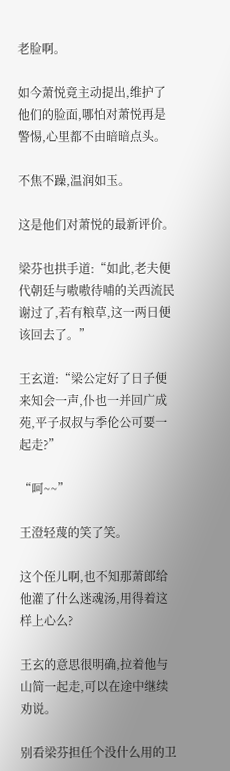老脸啊。

如今萧悦竟主动提出,维护了他们的脸面,哪怕对萧悦再是警惕,心里都不由暗暗点头。

不焦不躁,温润如玉。

这是他们对萧悦的最新评价。

梁芬也拱手道:“如此,老夫便代朝廷与嗷嗷待哺的关西流民谢过了,若有粮草,这一两日便该回去了。”

王玄道:“梁公定好了日子便来知会一声,仆也一并回广成苑,平子叔叔与季伦公可要一起走?”

“呵~~”

王澄轻蔑的笑了笑。

这个侄儿啊,也不知那萧郎给他灌了什么迷魂汤,用得着这样上心么?

王玄的意思很明确,拉着他与山简一起走,可以在途中继续劝说。

别看梁芬担任个没什么用的卫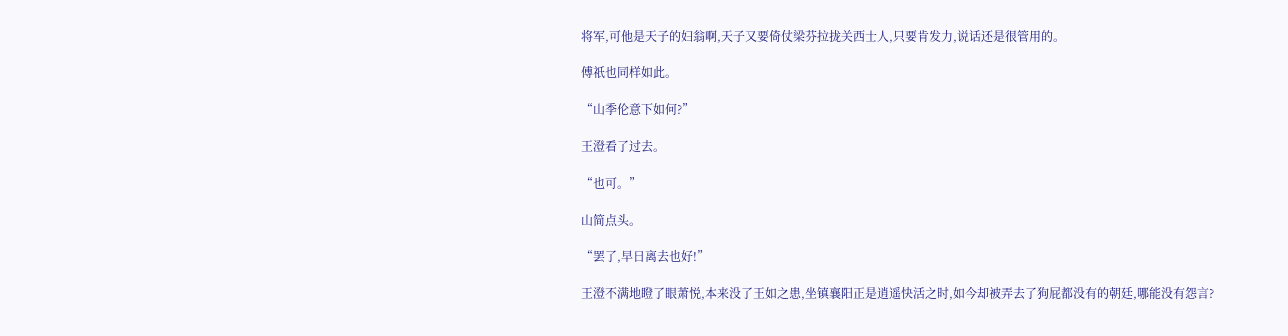将军,可他是天子的妇翁啊,天子又要倚仗梁芬拉拢关西士人,只要肯发力,说话还是很管用的。

傅祇也同样如此。

“山季伦意下如何?”

王澄看了过去。

“也可。”

山简点头。

“罢了,早日离去也好!”

王澄不满地瞪了眼萧悦,本来没了王如之患,坐镇襄阳正是逍遥快活之时,如今却被弄去了狗屁都没有的朝廷,哪能没有怨言?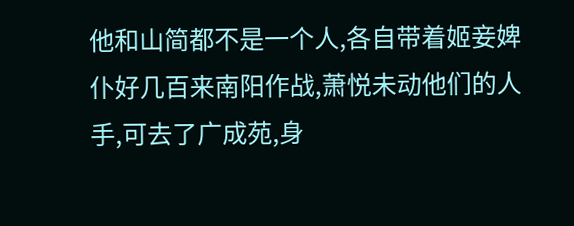他和山简都不是一个人,各自带着姬妾婢仆好几百来南阳作战,萧悦未动他们的人手,可去了广成苑,身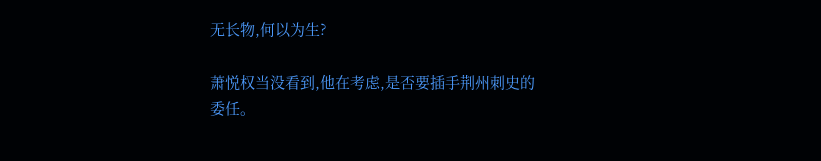无长物,何以为生?

萧悦权当没看到,他在考虑,是否要插手荆州刺史的委任。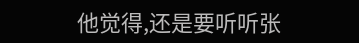他觉得,还是要听听张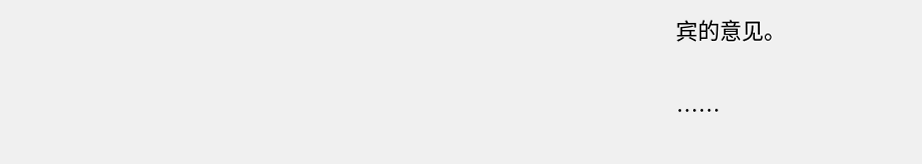宾的意见。

……